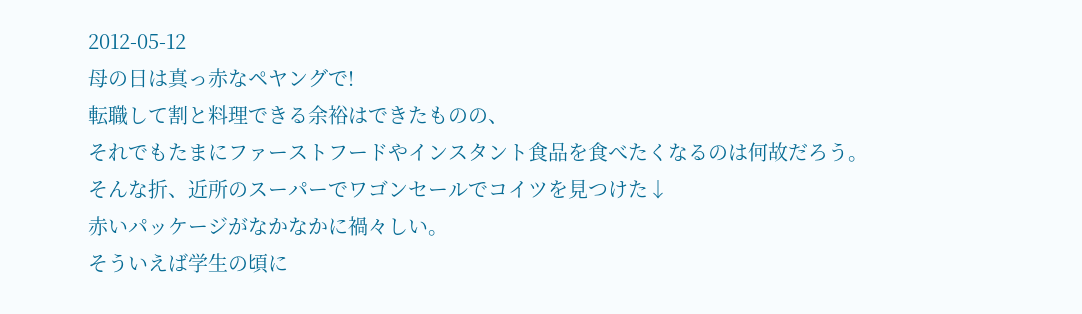2012-05-12
母の日は真っ赤なペヤングで!
転職して割と料理できる余裕はできたものの、
それでもたまにファーストフードやインスタント食品を食べたくなるのは何故だろう。
そんな折、近所のスーパーでワゴンセールでコイツを見つけた↓
赤いパッケージがなかなかに禍々しい。
そういえば学生の頃に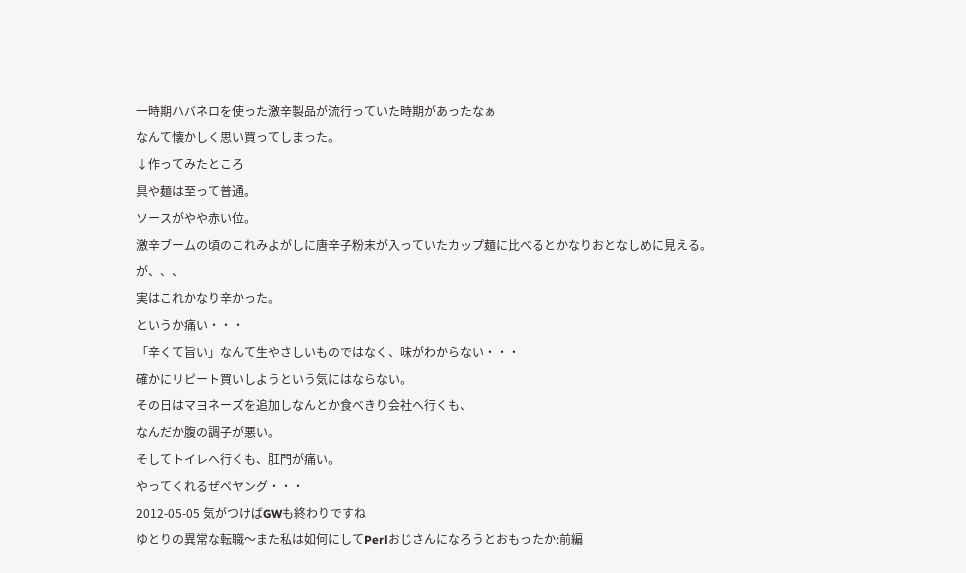一時期ハバネロを使った激辛製品が流行っていた時期があったなぁ
なんて懐かしく思い買ってしまった。
↓作ってみたところ
具や麺は至って普通。
ソースがやや赤い位。
激辛ブームの頃のこれみよがしに唐辛子粉末が入っていたカップ麺に比べるとかなりおとなしめに見える。
が、、、
実はこれかなり辛かった。
というか痛い・・・
「辛くて旨い」なんて生やさしいものではなく、味がわからない・・・
確かにリピート買いしようという気にはならない。
その日はマヨネーズを追加しなんとか食べきり会社へ行くも、
なんだか腹の調子が悪い。
そしてトイレへ行くも、肛門が痛い。
やってくれるぜペヤング・・・
2012-05-05 気がつけばGWも終わりですね
ゆとりの異常な転職〜また私は如何にしてPerlおじさんになろうとおもったか:前編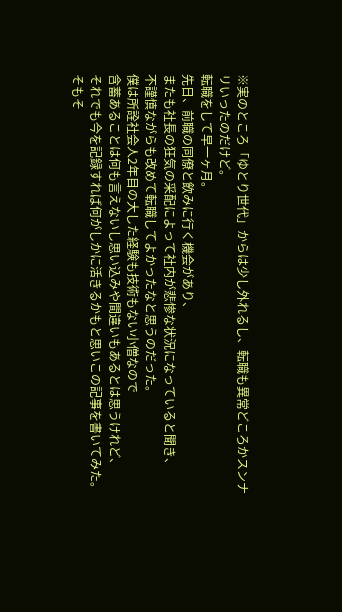※実のところ「ゆとり世代」からは少し外れるし、転職も異常どころかスンナリいったのだけど。
転職をして早一ヶ月。
先日、前職の同僚と飲みに行く機会があり、
またも社長の狂気の采配によって社内が悲惨な状況になっていると聞き、
不謹慎ながらも改めて転職してよかったなと思うのだった。
僕は所詮社会人2年目の大した経験も技術もない小僧なので
含蓄あることは何も言えないし思い込みや間違いもあるとは思うけれど、
それでも今を記録すれば何がしかに活きるかもと思いこの記事を書いてみた。
そもそ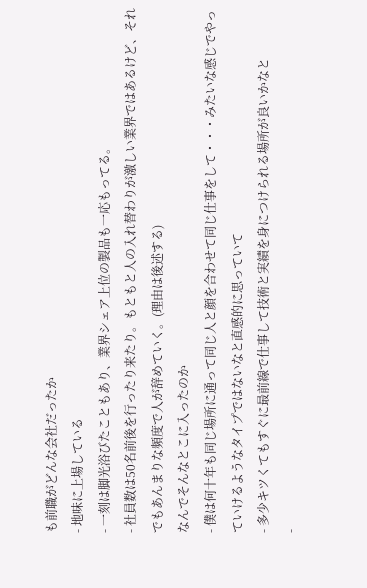も前職がどんな会社だったか
- 地味に上場している
- 一刻は脚光浴びたこともあり、業界シェア上位の製品も一応もってる。
- 社員数は50名前後を行ったり来たり。もともと人の入れ替わりが激しい業界ではあるけど、それでもあんまりな頻度で人が辞めていく。(理由は後述する)
なんでそんなとこに入ったのか
- 僕は何十年も同じ場所に通って同じ人と顔を合わせて同じ仕事をして・・・みたいな感じでやっていけるようなタイプではないなと直感的に思っていて
- 多少キツくてもすぐに最前線で仕事して技術と実績を身につけられる場所が良いかなと
-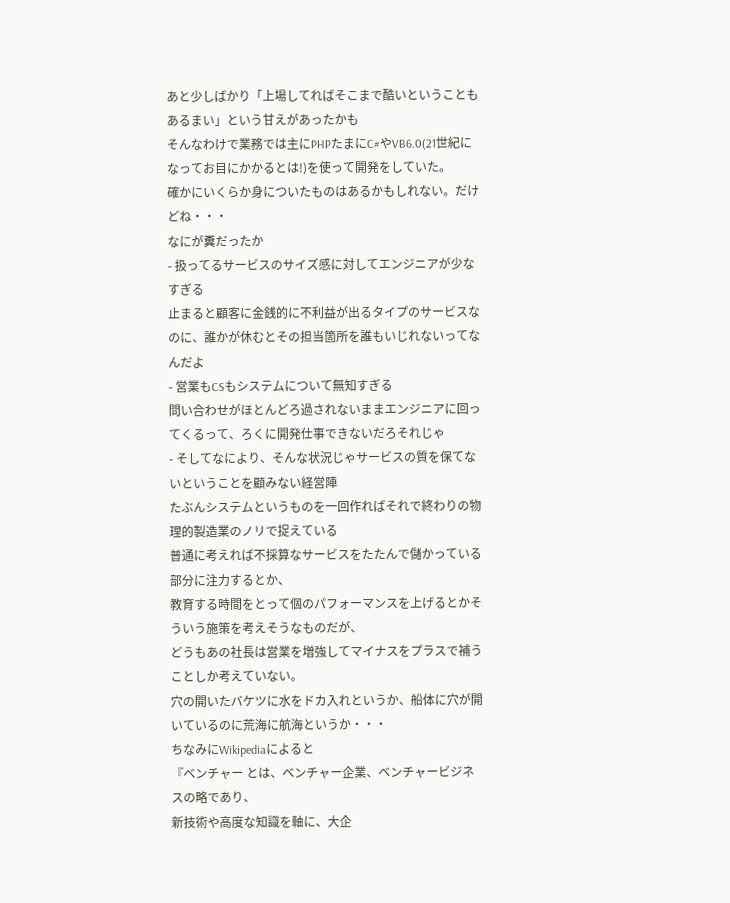あと少しばかり「上場してればそこまで酷いということもあるまい」という甘えがあったかも
そんなわけで業務では主にPHPたまにC#やVB6.0(21世紀になってお目にかかるとは!)を使って開発をしていた。
確かにいくらか身についたものはあるかもしれない。だけどね・・・
なにが糞だったか
- 扱ってるサービスのサイズ感に対してエンジニアが少なすぎる
止まると顧客に金銭的に不利益が出るタイプのサービスなのに、誰かが休むとその担当箇所を誰もいじれないってなんだよ
- 営業もCSもシステムについて無知すぎる
問い合わせがほとんどろ過されないままエンジニアに回ってくるって、ろくに開発仕事できないだろそれじゃ
- そしてなにより、そんな状況じゃサービスの質を保てないということを顧みない経営陣
たぶんシステムというものを一回作ればそれで終わりの物理的製造業のノリで捉えている
普通に考えれば不採算なサービスをたたんで儲かっている部分に注力するとか、
教育する時間をとって個のパフォーマンスを上げるとかそういう施策を考えそうなものだが、
どうもあの社長は営業を増強してマイナスをプラスで補うことしか考えていない。
穴の開いたバケツに水をドカ入れというか、船体に穴が開いているのに荒海に航海というか・・・
ちなみにWikipediaによると
『ベンチャー とは、ベンチャー企業、ベンチャービジネスの略であり、
新技術や高度な知識を軸に、大企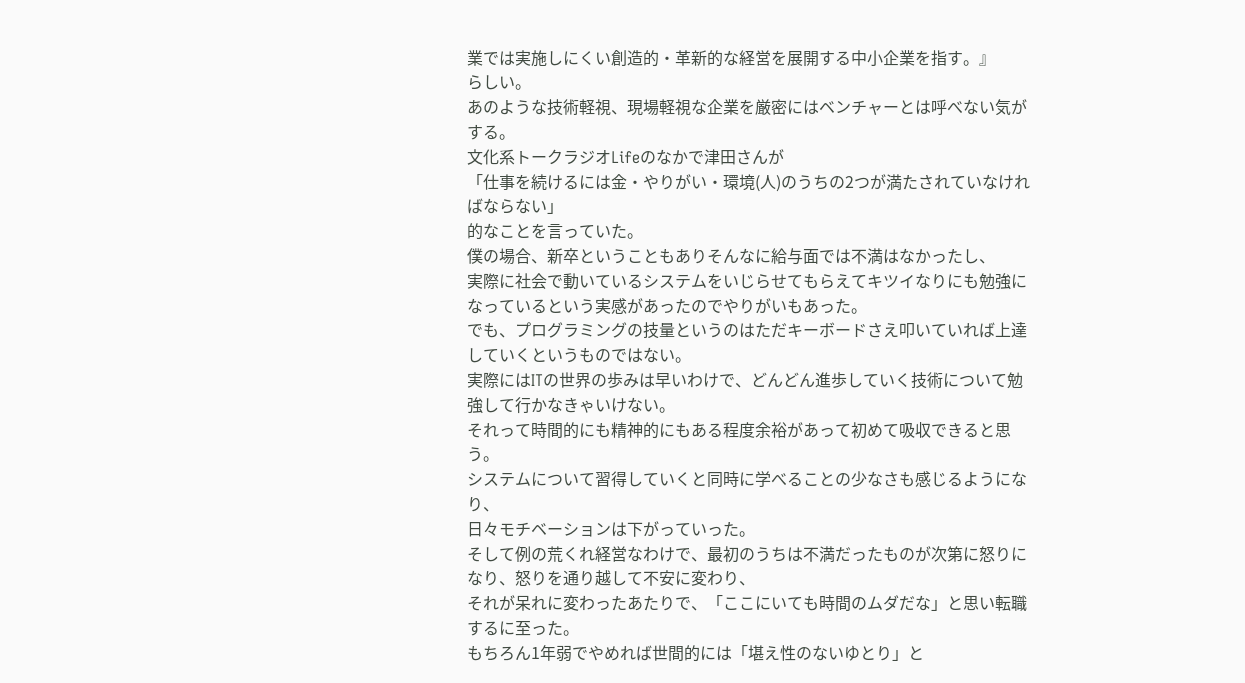業では実施しにくい創造的・革新的な経営を展開する中小企業を指す。』
らしい。
あのような技術軽視、現場軽視な企業を厳密にはベンチャーとは呼べない気がする。
文化系トークラジオLifeのなかで津田さんが
「仕事を続けるには金・やりがい・環境(人)のうちの2つが満たされていなければならない」
的なことを言っていた。
僕の場合、新卒ということもありそんなに給与面では不満はなかったし、
実際に社会で動いているシステムをいじらせてもらえてキツイなりにも勉強になっているという実感があったのでやりがいもあった。
でも、プログラミングの技量というのはただキーボードさえ叩いていれば上達していくというものではない。
実際にはITの世界の歩みは早いわけで、どんどん進歩していく技術について勉強して行かなきゃいけない。
それって時間的にも精神的にもある程度余裕があって初めて吸収できると思う。
システムについて習得していくと同時に学べることの少なさも感じるようになり、
日々モチベーションは下がっていった。
そして例の荒くれ経営なわけで、最初のうちは不満だったものが次第に怒りになり、怒りを通り越して不安に変わり、
それが呆れに変わったあたりで、「ここにいても時間のムダだな」と思い転職するに至った。
もちろん1年弱でやめれば世間的には「堪え性のないゆとり」と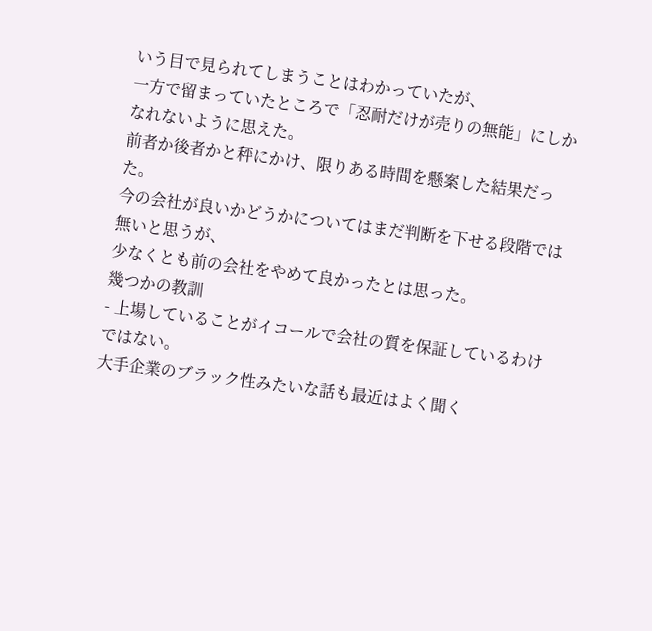いう目で見られてしまうことはわかっていたが、
一方で留まっていたところで「忍耐だけが売りの無能」にしかなれないように思えた。
前者か後者かと秤にかけ、限りある時間を懸案した結果だった。
今の会社が良いかどうかについてはまだ判断を下せる段階では無いと思うが、
少なくとも前の会社をやめて良かったとは思った。
幾つかの教訓
- 上場していることがイコールで会社の質を保証しているわけではない。
大手企業のブラック性みたいな話も最近はよく聞く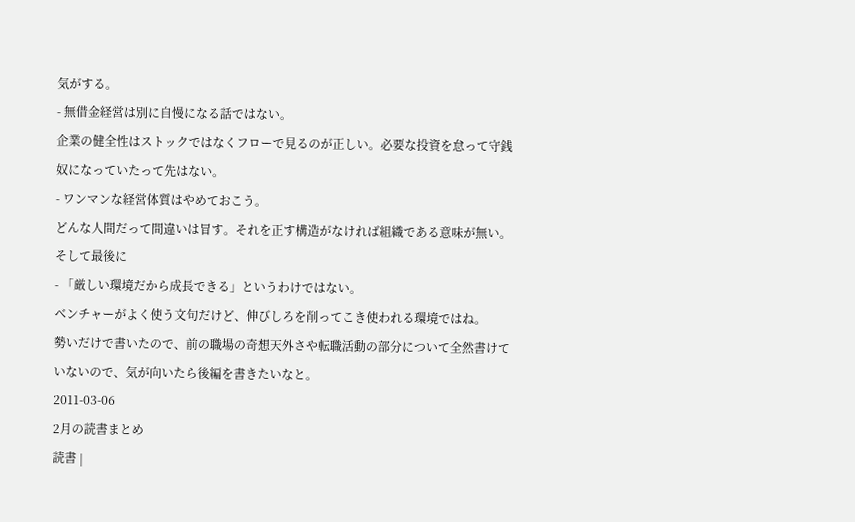気がする。
- 無借金経営は別に自慢になる話ではない。
企業の健全性はストックではなくフローで見るのが正しい。必要な投資を怠って守銭奴になっていたって先はない。
- ワンマンな経営体質はやめておこう。
どんな人間だって間違いは冒す。それを正す構造がなければ組織である意味が無い。
そして最後に
- 「厳しい環境だから成長できる」というわけではない。
ベンチャーがよく使う文句だけど、伸びしろを削ってこき使われる環境ではね。
勢いだけで書いたので、前の職場の奇想天外さや転職活動の部分について全然書けていないので、気が向いたら後編を書きたいなと。
2011-03-06
2月の読書まとめ
読書 |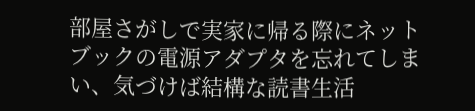部屋さがしで実家に帰る際にネットブックの電源アダプタを忘れてしまい、気づけば結構な読書生活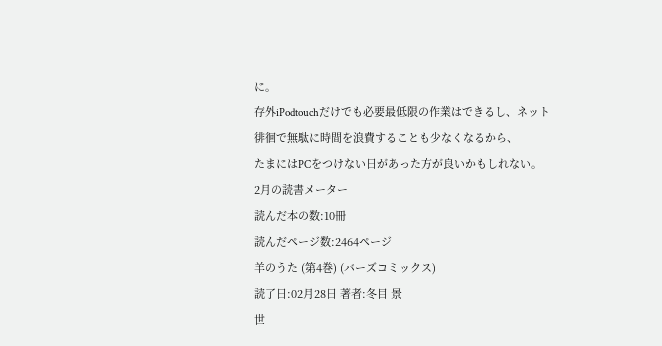に。
存外iPodtouchだけでも必要最低限の作業はできるし、ネット徘徊で無駄に時間を浪費することも少なくなるから、
たまにはPCをつけない日があった方が良いかもしれない。
2月の読書メーター
読んだ本の数:10冊
読んだページ数:2464ページ
羊のうた (第4巻) (バーズコミックス)
読了日:02月28日 著者:冬目 景
世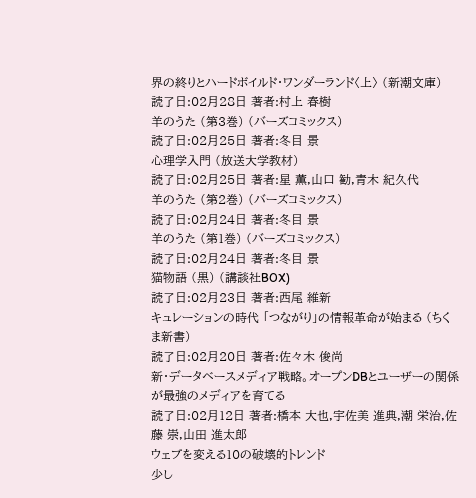界の終りとハードボイルド・ワンダーランド〈上〉 (新潮文庫)
読了日:02月28日 著者:村上 春樹
羊のうた (第3巻) (バーズコミックス)
読了日:02月25日 著者:冬目 景
心理学入門 (放送大学教材)
読了日:02月25日 著者:星 薫,山口 勧,青木 紀久代
羊のうた (第2巻) (バーズコミックス)
読了日:02月24日 著者:冬目 景
羊のうた (第1巻) (バーズコミックス)
読了日:02月24日 著者:冬目 景
猫物語 (黒) (講談社BOX)
読了日:02月23日 著者:西尾 維新
キュレーションの時代 「つながり」の情報革命が始まる (ちくま新書)
読了日:02月20日 著者:佐々木 俊尚
新・データベースメディア戦略。オープンDBとユーザーの関係が最強のメディアを育てる
読了日:02月12日 著者:橋本 大也,宇佐美 進典,潮 栄治,佐藤 崇,山田 進太郎
ウェブを変える10の破壊的トレンド
少し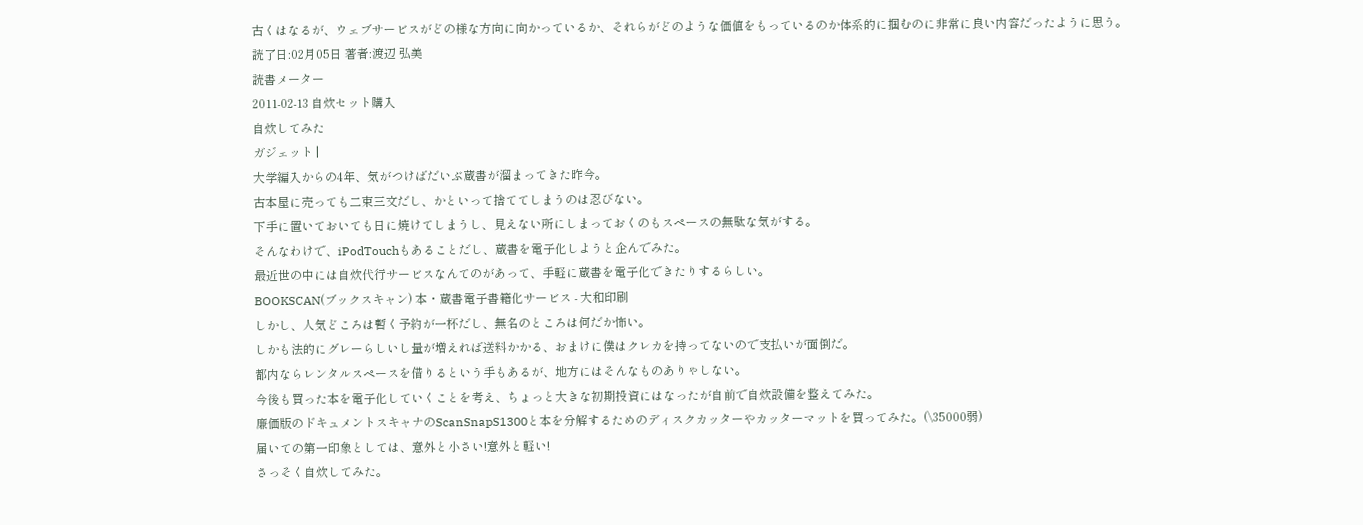古くはなるが、ウェブサービスがどの様な方向に向かっているか、それらがどのような価値をもっているのか体系的に掴むのに非常に良い内容だったように思う。
読了日:02月05日 著者:渡辺 弘美
読書メーター
2011-02-13 自炊セット購入
自炊してみた
ガジェット |
大学編入からの4年、気がつけばだいぶ蔵書が溜まってきた昨今。
古本屋に売っても二束三文だし、かといって捨ててしまうのは忍びない。
下手に置いておいても日に焼けてしまうし、見えない所にしまっておくのもスペースの無駄な気がする。
そんなわけで、iPodTouchもあることだし、蔵書を電子化しようと企んでみた。
最近世の中には自炊代行サービスなんてのがあって、手軽に蔵書を電子化できたりするらしい。
BOOKSCAN(ブックスキャン) 本・蔵書電子書籍化サービス - 大和印刷
しかし、人気どころは暫く予約が一杯だし、無名のところは何だか怖い。
しかも法的にグレーらしいし量が増えれば送料かかる、おまけに僕はクレカを持ってないので支払いが面倒だ。
都内ならレンタルスペースを借りるという手もあるが、地方にはそんなものありゃしない。
今後も買った本を電子化していくことを考え、ちょっと大きな初期投資にはなったが自前で自炊設備を整えてみた。
廉価版のドキュメントスキャナのScanSnapS1300と本を分解するためのディスクカッターやカッターマットを買ってみた。(\35000弱)
届いての第一印象としては、意外と小さい!意外と軽い!
さっそく自炊してみた。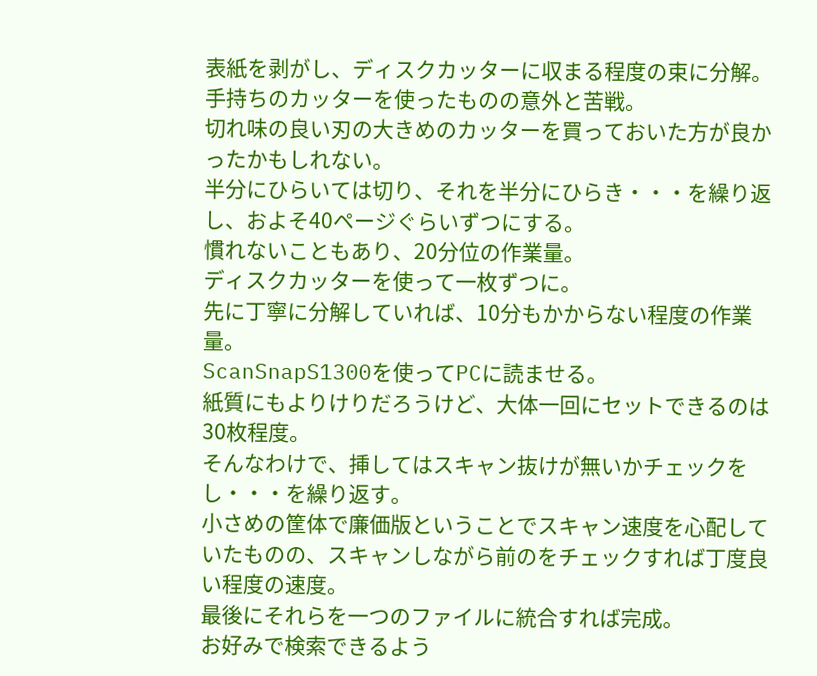表紙を剥がし、ディスクカッターに収まる程度の束に分解。
手持ちのカッターを使ったものの意外と苦戦。
切れ味の良い刃の大きめのカッターを買っておいた方が良かったかもしれない。
半分にひらいては切り、それを半分にひらき・・・を繰り返し、およそ40ページぐらいずつにする。
慣れないこともあり、20分位の作業量。
ディスクカッターを使って一枚ずつに。
先に丁寧に分解していれば、10分もかからない程度の作業量。
ScanSnapS1300を使ってPCに読ませる。
紙質にもよりけりだろうけど、大体一回にセットできるのは30枚程度。
そんなわけで、挿してはスキャン抜けが無いかチェックをし・・・を繰り返す。
小さめの筐体で廉価版ということでスキャン速度を心配していたものの、スキャンしながら前のをチェックすれば丁度良い程度の速度。
最後にそれらを一つのファイルに統合すれば完成。
お好みで検索できるよう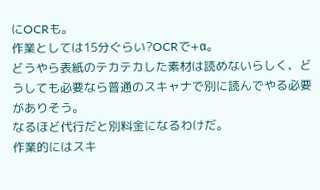にOCRも。
作業としては15分ぐらい?OCRで+α。
どうやら表紙のテカテカした素材は読めないらしく、どうしても必要なら普通のスキャナで別に読んでやる必要がありそう。
なるほど代行だと別料金になるわけだ。
作業的にはスキ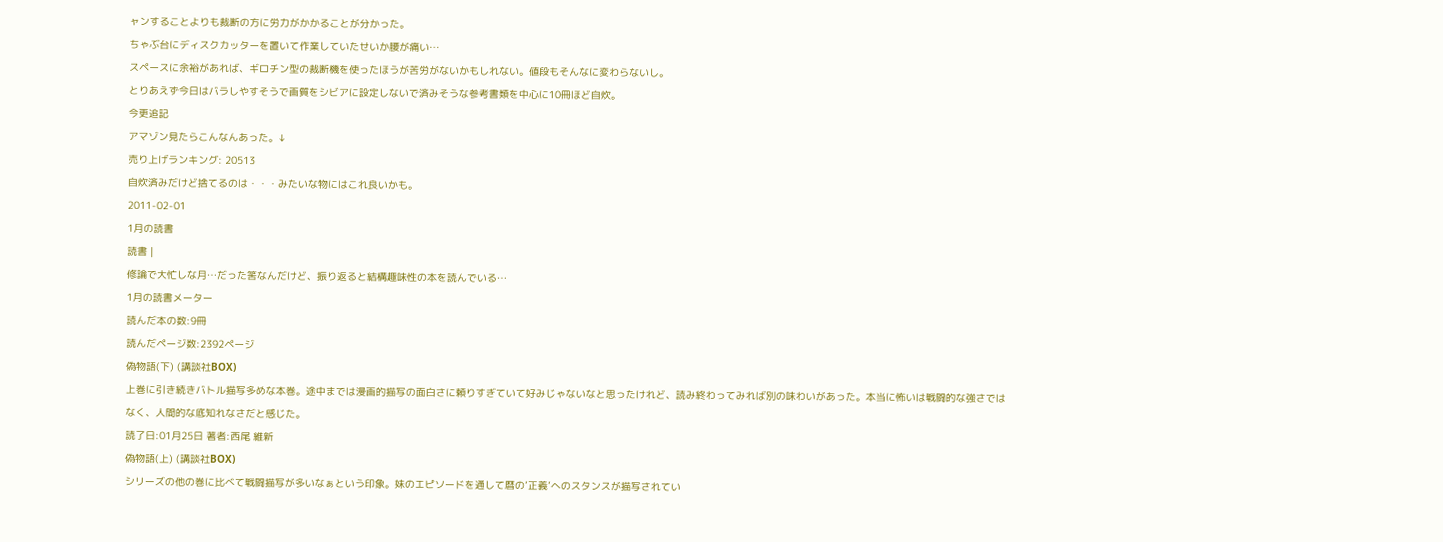ャンすることよりも裁断の方に労力がかかることが分かった。
ちゃぶ台にディスクカッターを置いて作業していたせいか腰が痛い…
スペースに余裕があれば、ギロチン型の裁断機を使ったほうが苦労がないかもしれない。値段もそんなに変わらないし。
とりあえず今日はバラしやすそうで画質をシビアに設定しないで済みそうな参考書類を中心に10冊ほど自炊。
今更追記
アマゾン見たらこんなんあった。↓
売り上げランキング: 20513
自炊済みだけど捨てるのは・・・みたいな物にはこれ良いかも。
2011-02-01
1月の読書
読書 |
修論で大忙しな月…だった筈なんだけど、振り返ると結構趣味性の本を読んでいる…
1月の読書メーター
読んだ本の数:9冊
読んだページ数:2392ページ
偽物語(下) (講談社BOX)
上巻に引き続きバトル描写多めな本巻。途中までは漫画的描写の面白さに頼りすぎていて好みじゃないなと思ったけれど、読み終わってみれば別の味わいがあった。本当に怖いは戦闘的な強さではなく、人間的な底知れなさだと感じた。
読了日:01月25日 著者:西尾 維新
偽物語(上) (講談社BOX)
シリーズの他の巻に比べて戦闘描写が多いなぁという印象。妹のエピソードを通して暦の’正義’へのスタンスが描写されてい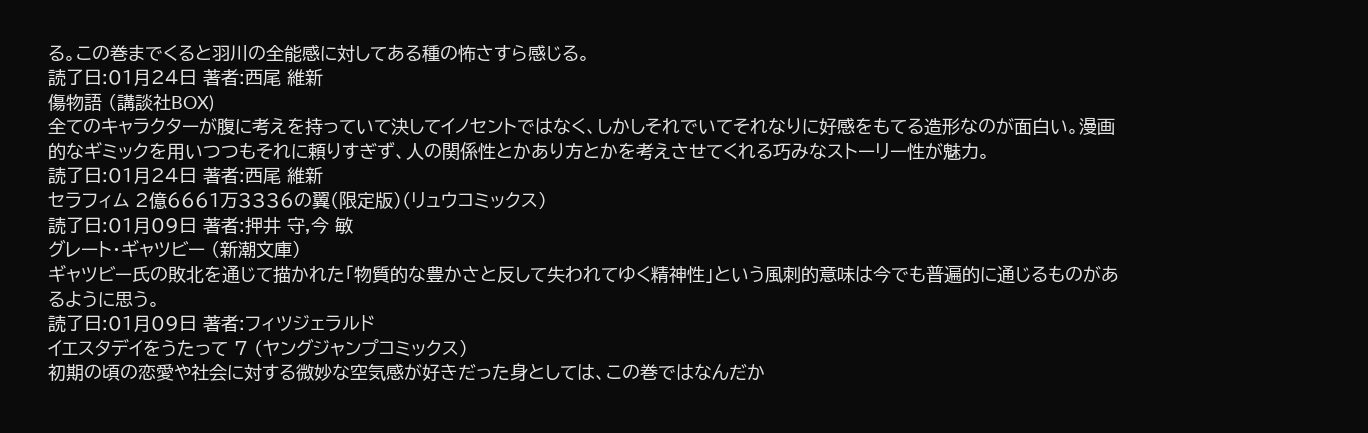る。この巻までくると羽川の全能感に対してある種の怖さすら感じる。
読了日:01月24日 著者:西尾 維新
傷物語 (講談社BOX)
全てのキャラクターが腹に考えを持っていて決してイノセントではなく、しかしそれでいてそれなりに好感をもてる造形なのが面白い。漫画的なギミックを用いつつもそれに頼りすぎず、人の関係性とかあり方とかを考えさせてくれる巧みなストーリー性が魅力。
読了日:01月24日 著者:西尾 維新
セラフィム 2億6661万3336の翼(限定版)(リュウコミックス)
読了日:01月09日 著者:押井 守,今 敏
グレート・ギャツビー (新潮文庫)
ギャツビー氏の敗北を通じて描かれた「物質的な豊かさと反して失われてゆく精神性」という風刺的意味は今でも普遍的に通じるものがあるように思う。
読了日:01月09日 著者:フィツジェラルド
イエスタデイをうたって 7 (ヤングジャンプコミックス)
初期の頃の恋愛や社会に対する微妙な空気感が好きだった身としては、この巻ではなんだか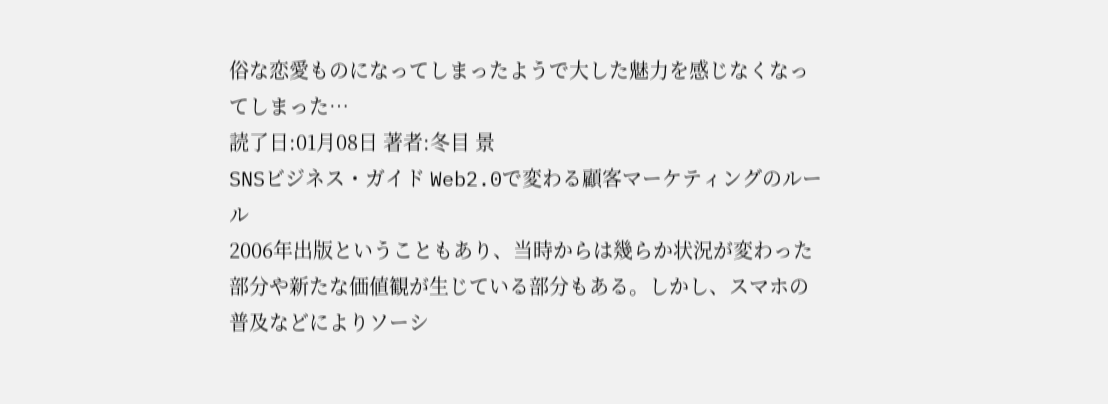俗な恋愛ものになってしまったようで大した魅力を感じなくなってしまった…
読了日:01月08日 著者:冬目 景
SNSビジネス・ガイド Web2.0で変わる顧客マーケティングのルール
2006年出版ということもあり、当時からは幾らか状況が変わった部分や新たな価値観が生じている部分もある。しかし、スマホの普及などによりソーシ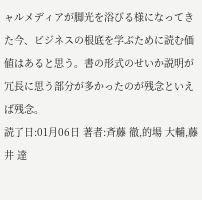ャルメディアが脚光を浴びる様になってきた今、ビジネスの根底を学ぶために読む価値はあると思う。書の形式のせいか説明が冗長に思う部分が多かったのが残念といえば残念。
読了日:01月06日 著者:斉藤 徹,的場 大輔,藤井 達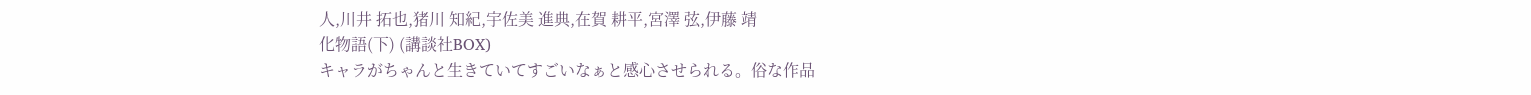人,川井 拓也,猪川 知紀,宇佐美 進典,在賀 耕平,宮澤 弦,伊藤 靖
化物語(下) (講談社BOX)
キャラがちゃんと生きていてすごいなぁと感心させられる。俗な作品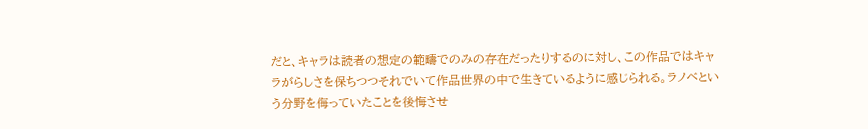だと、キャラは読者の想定の範疇でのみの存在だったりするのに対し、この作品ではキャラがらしさを保ちつつそれでいて作品世界の中で生きているように感じられる。ラノベという分野を侮っていたことを後悔させ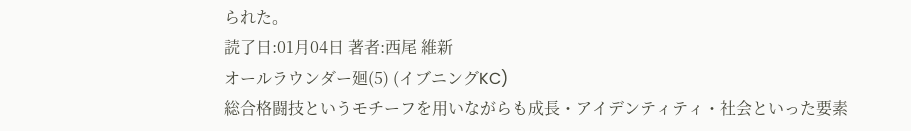られた。
読了日:01月04日 著者:西尾 維新
オールラウンダー廻(5) (イブニングKC)
総合格闘技というモチーフを用いながらも成長・アイデンティティ・社会といった要素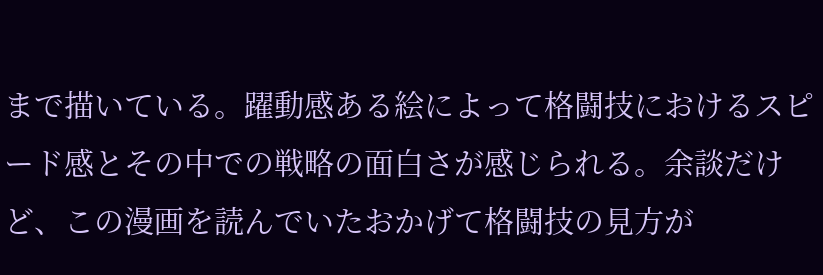まで描いている。躍動感ある絵によって格闘技におけるスピード感とその中での戦略の面白さが感じられる。余談だけど、この漫画を読んでいたおかげて格闘技の見方が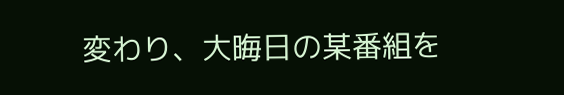変わり、大晦日の某番組を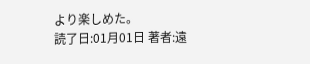より楽しめた。
読了日:01月01日 著者:遠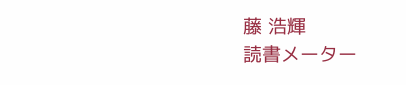藤 浩輝
読書メーター